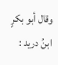وقال أبو بكرٍ ابنُ دريد :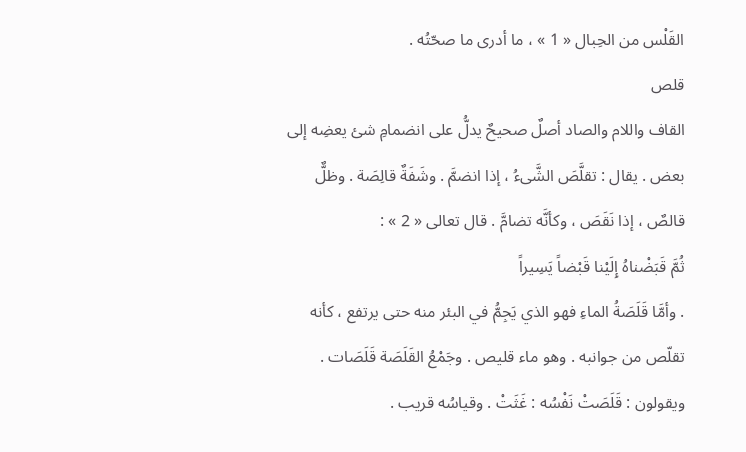القَلْس من الحِبال « 1 » ، ما أدرى ما صحّتُه .
قلص
القاف واللام والصاد أصلٌ صحيحٌ يدلُّ على انضمامِ شئ يعضِه إلى بعض . يقال : تقلَّصَ الشَّىءُ ، إذا انضمَّ . وشَفَةٌ قالِصَة . وظلٌّ قالصٌ ، إذا نَقَصَ ، وكأنَّه تضامَّ . قال تعالى « 2 » :
ثُمَّ قَبَضْناهُ إِلَيْنا قَبْضاً يَسِيراً
. وأمَّا قَلَصَةُ الماءِ فهو الذي يَجِمُّ في البئر منه حتى يرتفع ، كأنه تقلّص من جوانبه . وهو ماء قليص . وجَمْعُ القَلَصَة قَلَصَات . ويقولون : قَلَصَتْ نَفْسُه : غَثَتْ . وقياسُه قريب .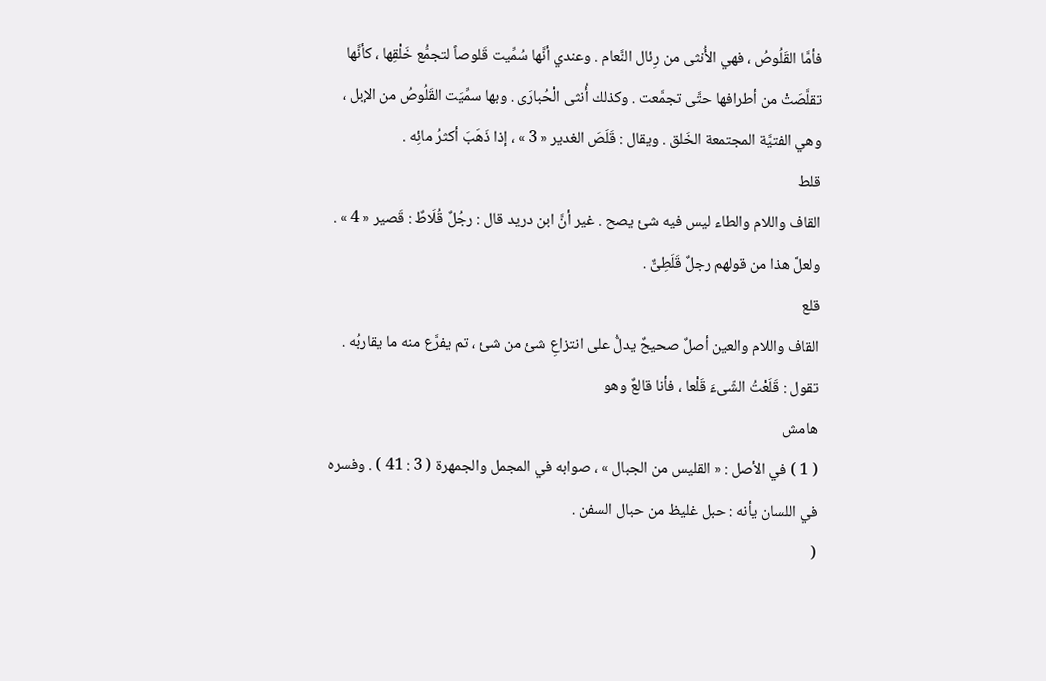فأمَّا القَلُوصُ ، فهي الأُنثى من رِئال النَّعام . وعندي أنَّها سُمِّيت قَلوصاً لتجمُّع خَلْقِها ، كأنَّها تقلَّصَتْ من أطرافها حتَّى تجمَّعت . وكذلك أُنثى الْحُبارَى . وبها سمِّيَت القَلُوصُ من الإبل ، وهي الفتيَّة المجتمعة الخَلق . ويقال : قَلَصَ الغدير « 3 » ، إذا ذَهَبَ أكثرُ مائِه .
قلط
القاف واللام والطاء ليس فيه شئ يصح . غير أنَّ ابن دريد قال : رجُلٌ قُلَاطٌ : قَصير « 4 » . ولعلَّ هذا من قولهم رجلٌ قَلَطِىٌّ .
قلع
القاف واللام والعين أصلٌ صحيحٌ يدلُّ على انتزاعِ شئ من شئ ، تم يفرَّع منه ما يقاربُه . تقول : قَلَعْتُ الشّىءَ قَلْعا ، فأنا قالعٌ وهو
هامش
( 1 ) في الأصل : « القليس من الجبال » ، صوابه في المجمل والجمهرة ( 3 : 41 ) . وفسره في اللسان يأنه : حبل غليظ من حبال السفن .
(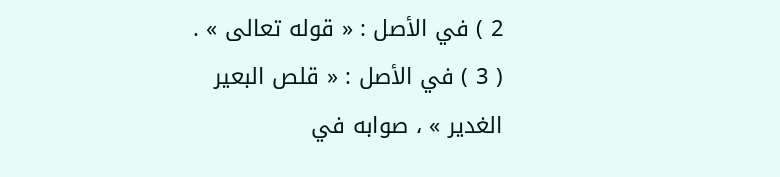2 ) في الأصل : « قوله تعالى » .
( 3 ) في الأصل : « قلص البعير الغدير » ، صوابه في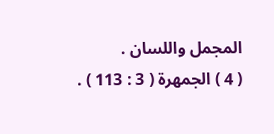المجمل واللسان .
( 4 ) الجمهرة ( 3 : 113 ) .